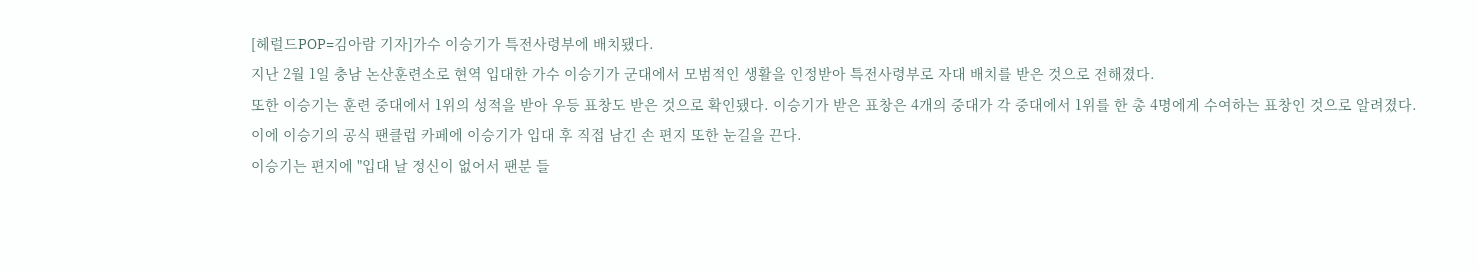[헤럴드POP=김아람 기자]가수 이승기가 특전사령부에 배치됐다.
지난 2월 1일 충남 논산훈련소로 현역 입대한 가수 이승기가 군대에서 모범적인 생활을 인정받아 특전사령부로 자대 배치를 받은 것으로 전해졌다.
또한 이승기는 훈련 중대에서 1위의 성적을 받아 우등 표창도 받은 것으로 확인됐다. 이승기가 받은 표창은 4개의 중대가 각 중대에서 1위를 한 총 4명에게 수여하는 표창인 것으로 알려졌다.
이에 이승기의 공식 팬클럽 카페에 이승기가 입대 후 직접 남긴 손 편지 또한 눈길을 끈다.
이승기는 편지에 "입대 날 정신이 없어서 팬분 들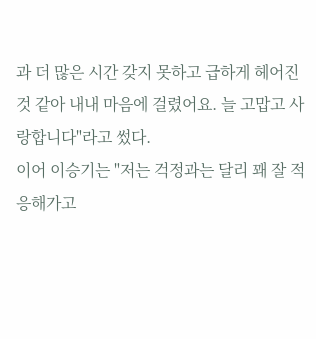과 더 많은 시간 갖지 못하고 급하게 헤어진 것 같아 내내 마음에 걸렸어요. 늘 고맙고 사랑합니다"라고 썼다.
이어 이승기는 "저는 걱정과는 달리 꽤 잘 적응해가고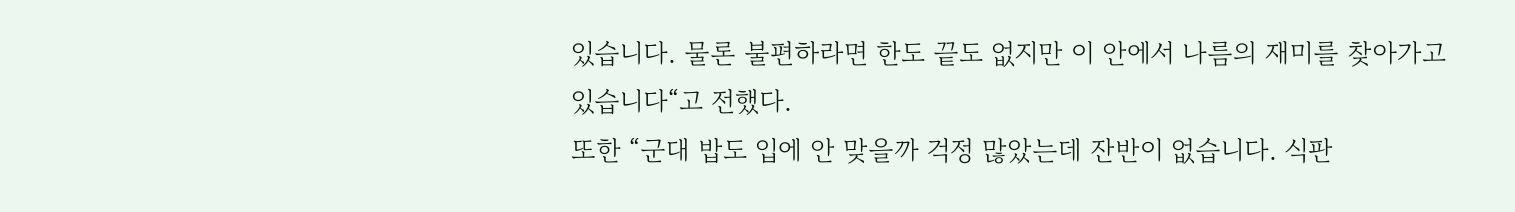있습니다. 물론 불편하라면 한도 끝도 없지만 이 안에서 나름의 재미를 찾아가고 있습니다“고 전했다.
또한 “군대 밥도 입에 안 맞을까 걱정 많았는데 잔반이 없습니다. 식판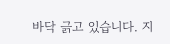바닥 긁고 있습니다. 지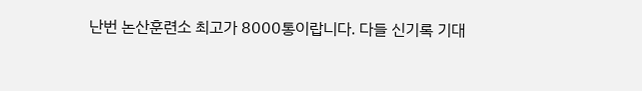난번 논산훈련소 최고가 8000통이랍니다. 다들 신기록 기대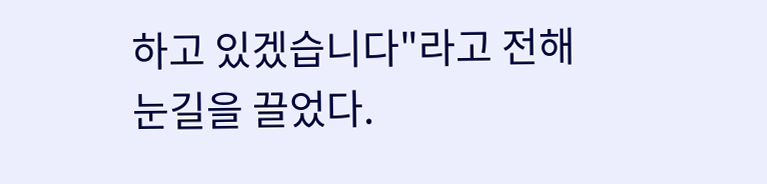하고 있겠습니다"라고 전해 눈길을 끌었다.